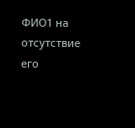ФИО1 на отсутствие его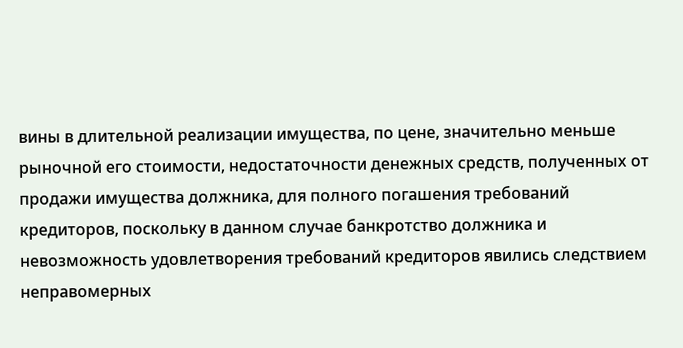вины в длительной реализации имущества, по цене, значительно меньше рыночной его стоимости, недостаточности денежных средств, полученных от продажи имущества должника, для полного погашения требований кредиторов, поскольку в данном случае банкротство должника и невозможность удовлетворения требований кредиторов явились следствием неправомерных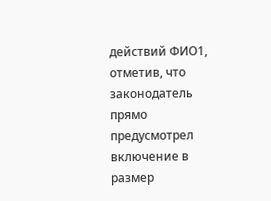действий ФИО1, отметив, что законодатель прямо предусмотрел включение в размер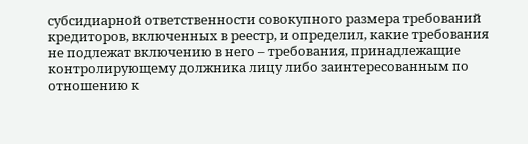субсидиарной ответственности совокупного размера требований кредиторов, включенных в реестр, и определил, какие требования не подлежат включению в него – требования, принадлежащие контролирующему должника лицу либо заинтересованным по отношению к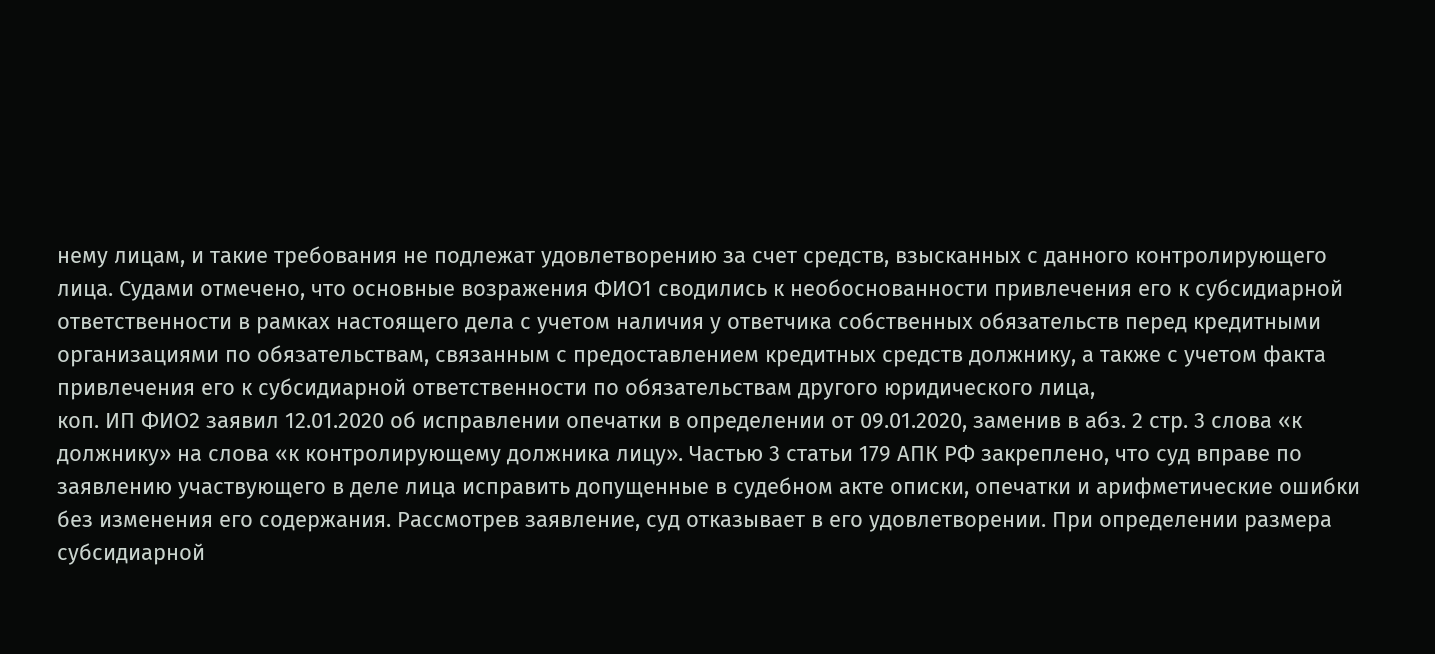нему лицам, и такие требования не подлежат удовлетворению за счет средств, взысканных с данного контролирующего лица. Судами отмечено, что основные возражения ФИО1 сводились к необоснованности привлечения его к субсидиарной ответственности в рамках настоящего дела с учетом наличия у ответчика собственных обязательств перед кредитными организациями по обязательствам, связанным с предоставлением кредитных средств должнику, а также с учетом факта привлечения его к субсидиарной ответственности по обязательствам другого юридического лица,
коп. ИП ФИО2 заявил 12.01.2020 об исправлении опечатки в определении от 09.01.2020, заменив в абз. 2 стр. 3 слова «к должнику» на слова «к контролирующему должника лицу». Частью 3 статьи 179 АПК РФ закреплено, что суд вправе по заявлению участвующего в деле лица исправить допущенные в судебном акте описки, опечатки и арифметические ошибки без изменения его содержания. Рассмотрев заявление, суд отказывает в его удовлетворении. При определении размера субсидиарной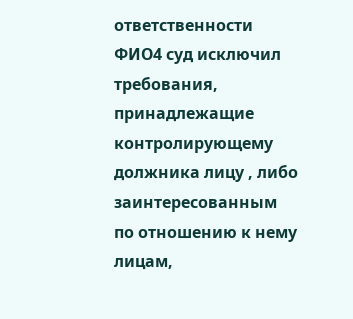ответственности ФИО4 суд исключил требования, принадлежащие контролирующему должника лицу , либо заинтересованным по отношению к нему лицам,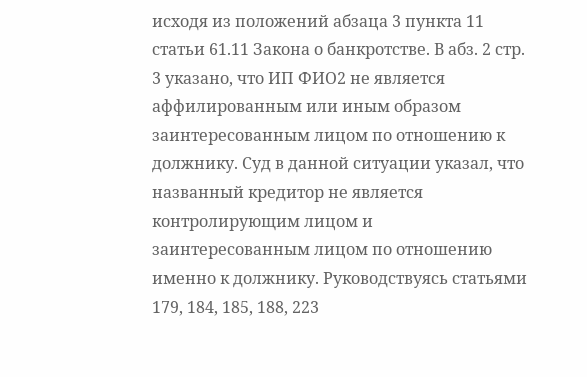исходя из положений абзаца 3 пункта 11 статьи 61.11 Закона о банкротстве. В абз. 2 стр. 3 указано, что ИП ФИО2 не является аффилированным или иным образом заинтересованным лицом по отношению к должнику. Суд в данной ситуации указал, что названный кредитор не является контролирующим лицом и заинтересованным лицом по отношению именно к должнику. Руководствуясь статьями 179, 184, 185, 188, 223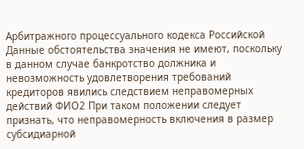Арбитражного процессуального кодекса Российской
Данные обстоятельства значения не имеют, поскольку в данном случае банкротство должника и невозможность удовлетворения требований кредиторов явились следствием неправомерных действий ФИО2 При таком положении следует признать, что неправомерность включения в размер субсидиарной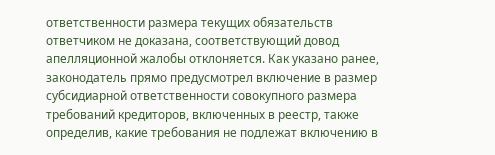ответственности размера текущих обязательств ответчиком не доказана, соответствующий довод апелляционной жалобы отклоняется. Как указано ранее, законодатель прямо предусмотрел включение в размер субсидиарной ответственности совокупного размера требований кредиторов, включенных в реестр, также определив, какие требования не подлежат включению в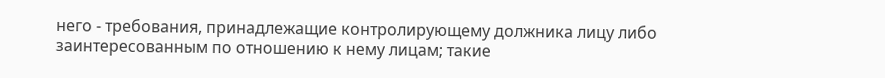него - требования, принадлежащие контролирующему должника лицу либо заинтересованным по отношению к нему лицам; такие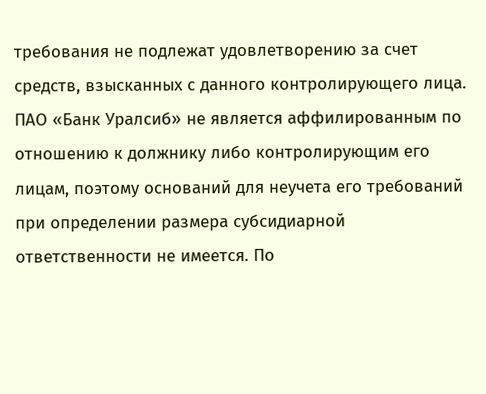требования не подлежат удовлетворению за счет средств, взысканных с данного контролирующего лица. ПАО «Банк Уралсиб» не является аффилированным по отношению к должнику либо контролирующим его лицам, поэтому оснований для неучета его требований при определении размера субсидиарной ответственности не имеется. По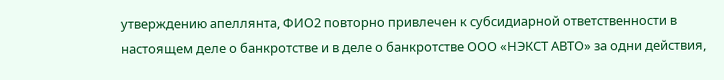утверждению апеллянта, ФИО2 повторно привлечен к субсидиарной ответственности в настоящем деле о банкротстве и в деле о банкротстве ООО «НЭКСТ АВТО» за одни действия,